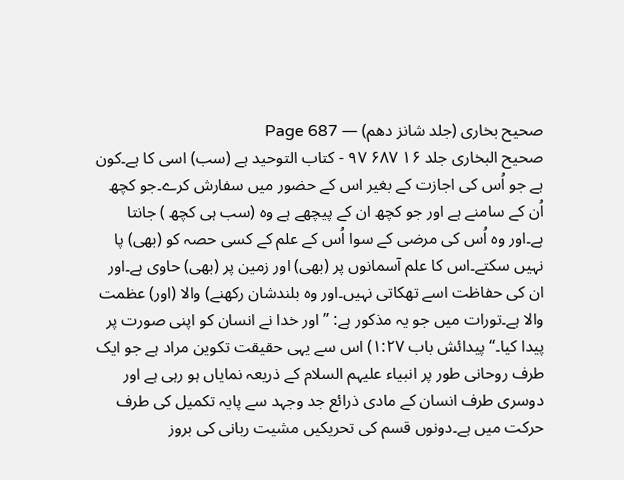صحیح بخاری (جلد شانز دھم) — Page 687
صحیح البخاری جلد ۱۶ ۶۸۷ ۹۷ - كتاب التوحيد ہے (سب) اسی کا ہے۔کون ہے جو اُس کی اجازت کے بغیر اس کے حضور میں سفارش کرے۔جو کچھ اُن کے سامنے ہے اور جو کچھ ان کے پیچھے ہے وہ (سب ہی کچھ ) جانتا ہے۔اور وہ اُس کی مرضی کے سوا اُس کے علم کے کسی حصہ کو (بھی) پا نہیں سکتے۔اس کا علم آسمانوں پر (بھی) اور زمین پر (بھی) حاوی ہے۔اور ان کی حفاظت اسے تھکاتی نہیں۔اور وہ بلندشان رکھنے) والا (اور) عظمت والا ہے۔تورات میں جو یہ مذکور ہے: ” اور خدا نے انسان کو اپنی صورت پر پیدا کیا۔“ پیدائش باب ۱:۲۷) اس سے یہی حقیقت تکوین مراد ہے جو ایک طرف روحانی طور پر انبیاء علیہم السلام کے ذریعہ نمایاں ہو رہی ہے اور دوسری طرف انسان کے مادی ذرائع جد وجہد سے پایہ تکمیل کی طرف حرکت میں ہے۔دونوں قسم کی تحریکیں مشیت ربانی کی بروز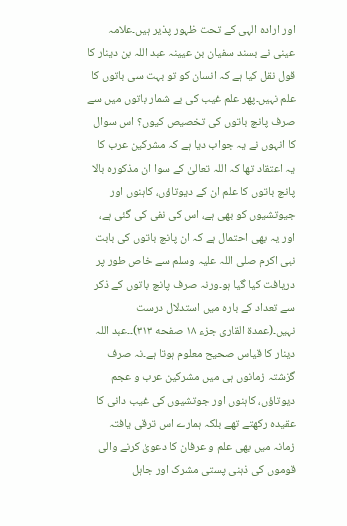اور ارادہ الہی کے تحت ظہور پذیر ہیں۔علامہ عینی نے بسند سفیان بن عیینہ عبد اللہ بن دینار کا قول نقل کیا ہے کہ انسان کو تو بہت سی باتوں کا علم نہیں۔پھر علم غیب کی بے شمار باتوں میں سے صرف پانچ باتوں کی تخصیص کیوں؟ اس سوال کا انہوں نے یہ جواب دیا ہے کہ مشرکین عرب کا یہ اعتقاد تھا کہ اللہ تعالیٰ کے سوا ان مذکورہ بالا پانچ باتوں کا علم ان کے دیوتاؤں، کاہنوں اور جیوتشیوں کو بھی ہے، اس کی نفی کی گئی ہے، اور یہ بھی احتمال ہے کہ ان پانچ باتوں کی بابت نبی اکرم صلی اللہ علیہ وسلم سے خاص طور پر دریافت کیا گیا ہو۔ورنہ صرف پانچ باتوں کے ذکر سے تعداد کے بارہ میں استدلال درست نہیں۔(عمدۃ القاری جزء ۱۸ صفحه ۳۱۳)۔۔عبد اللہ دینار کا قیاس صحیح معلوم ہوتا ہے۔نہ صرف گزشتہ زمانوں ہی میں مشرکین عرب و عجم دیوتاؤں، کاہنوں اور جوتشیوں کی غیب دانی کا عقیدہ رکھتے تھے بلکہ ہمارے اس ترقی یافتہ زمانہ میں بھی علم و عرفان کا دعویٰ کرنے والی قوموں کی ذہنی پستی مشرک اور جاہل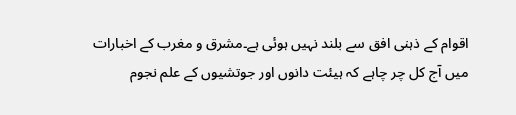اقوام کے ذہنی افق سے بلند نہیں ہوئی ہے۔مشرق و مغرب کے اخبارات میں آج کل چر چاہے کہ ہیئت دانوں اور جوتشیوں کے علم نجوم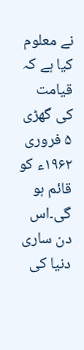نے معلوم کیا ہے کہ قیامت کی گھڑی ۵ فروری ۱۹۶۲ء کو قائم ہو گی۔اس دن ساری دنیا کی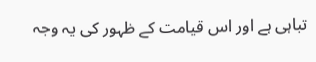تباہی ہے اور اس قیامت کے ظہور کی یہ وجہ